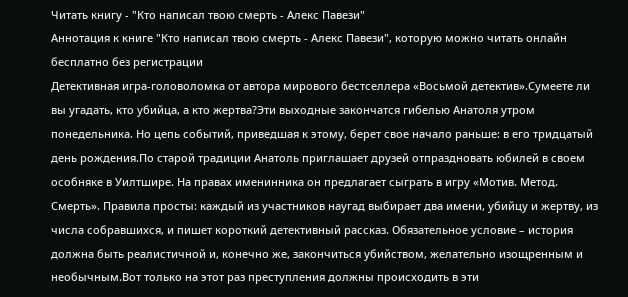Читать книгу - "Кто написал твою смерть - Алекс Павези"
Аннотация к книге "Кто написал твою смерть - Алекс Павези", которую можно читать онлайн бесплатно без регистрации
Детективная игра-головоломка от автора мирового бестселлера «Восьмой детектив».Сумеете ли вы угадать, кто убийца, а кто жертва?Эти выходные закончатся гибелью Анатоля утром понедельника. Но цепь событий, приведшая к этому, берет свое начало раньше: в его тридцатый день рождения.По старой традиции Анатоль приглашает друзей отпраздновать юбилей в своем особняке в Уилтшире. На правах именинника он предлагает сыграть в игру «Мотив. Метод. Смерть». Правила просты: каждый из участников наугад выбирает два имени, убийцу и жертву, из числа собравшихся, и пишет короткий детективный рассказ. Обязательное условие – история должна быть реалистичной и, конечно же, закончиться убийством, желательно изощренным и необычным.Вот только на этот раз преступления должны происходить в эти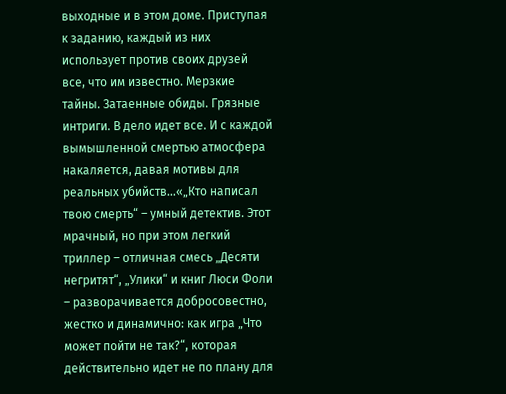выходные и в этом доме. Приступая к заданию, каждый из них использует против своих друзей все, что им известно. Мерзкие тайны. Затаенные обиды. Грязные интриги. В дело идет все. И с каждой вымышленной смертью атмосфера накаляется, давая мотивы для реальных убийств…«„Кто написал твою смерть“ – умный детектив. Этот мрачный, но при этом легкий триллер – отличная смесь „Десяти негритят“, „Улики“ и книг Люси Фоли – разворачивается добросовестно, жестко и динамично: как игра „Что может пойти не так?“, которая действительно идет не по плану для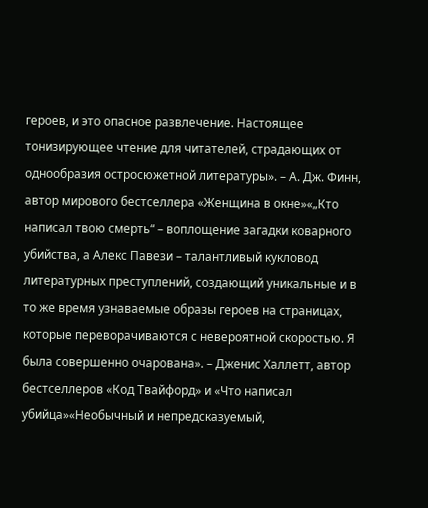героев, и это опасное развлечение. Настоящее тонизирующее чтение для читателей, страдающих от однообразия остросюжетной литературы». – А. Дж. Финн, автор мирового бестселлера «Женщина в окне»«„Кто написал твою смерть“ – воплощение загадки коварного убийства, а Алекс Павези – талантливый кукловод литературных преступлений, создающий уникальные и в то же время узнаваемые образы героев на страницах, которые переворачиваются с невероятной скоростью. Я была совершенно очарована». – Дженис Халлетт, автор бестселлеров «Код Твайфорд» и «Что написал убийца»«Необычный и непредсказуемый,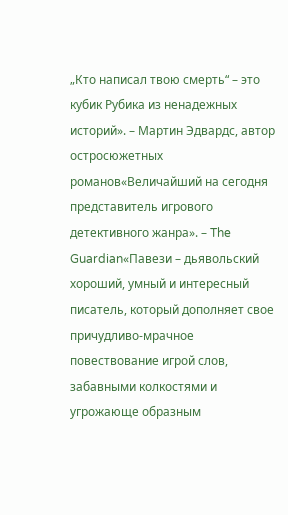„Кто написал твою смерть“ – это кубик Рубика из ненадежных историй». – Мартин Эдвардс, автор остросюжетных романов«Величайший на сегодня представитель игрового детективного жанра». – The Guardian«Павези – дьявольский хороший, умный и интересный писатель, который дополняет свое причудливо-мрачное повествование игрой слов, забавными колкостями и угрожающе образным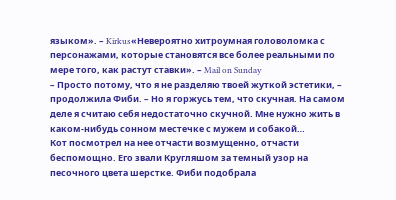языком». – Kirkus«Невероятно хитроумная головоломка с персонажами, которые становятся все более реальными по мере того, как растут ставки». – Mail on Sunday
– Просто потому, что я не разделяю твоей жуткой эстетики, – продолжила Фиби. – Но я горжусь тем, что скучная. На самом деле я считаю себя недостаточно скучной. Мне нужно жить в каком-нибудь сонном местечке с мужем и собакой…
Кот посмотрел на нее отчасти возмущенно, отчасти беспомощно. Его звали Кругляшом за темный узор на песочного цвета шерстке. Фиби подобрала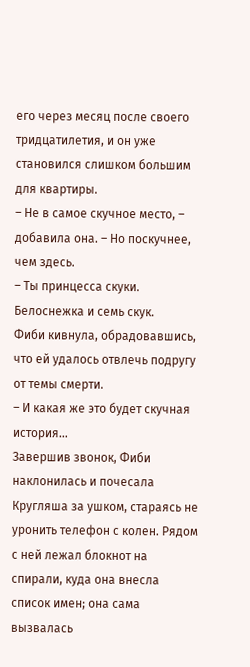его через месяц после своего тридцатилетия, и он уже становился слишком большим для квартиры.
– Не в самое скучное место, – добавила она. – Но поскучнее, чем здесь.
– Ты принцесса скуки. Белоснежка и семь скук.
Фиби кивнула, обрадовавшись, что ей удалось отвлечь подругу от темы смерти.
– И какая же это будет скучная история…
Завершив звонок, Фиби наклонилась и почесала Кругляша за ушком, стараясь не уронить телефон с колен. Рядом с ней лежал блокнот на спирали, куда она внесла список имен; она сама вызвалась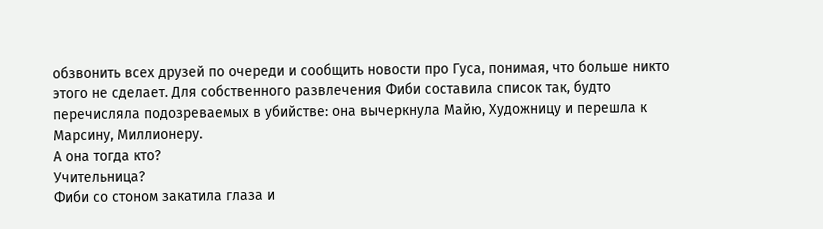обзвонить всех друзей по очереди и сообщить новости про Гуса, понимая, что больше никто этого не сделает. Для собственного развлечения Фиби составила список так, будто перечисляла подозреваемых в убийстве: она вычеркнула Майю, Художницу и перешла к Марсину, Миллионеру.
А она тогда кто?
Учительница?
Фиби со стоном закатила глаза и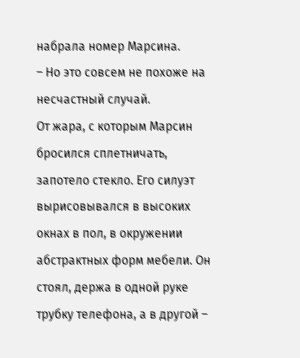набрала номер Марсина.
– Но это совсем не похоже на несчастный случай.
От жара, с которым Марсин бросился сплетничать, запотело стекло. Его силуэт вырисовывался в высоких окнах в пол, в окружении абстрактных форм мебели. Он стоял, держа в одной руке трубку телефона, а в другой –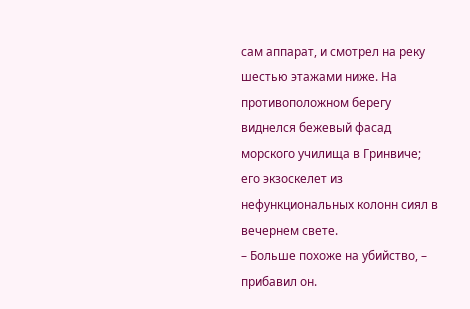сам аппарат, и смотрел на реку шестью этажами ниже. На противоположном берегу виднелся бежевый фасад морского училища в Гринвиче; его экзоскелет из нефункциональных колонн сиял в вечернем свете.
– Больше похоже на убийство, – прибавил он.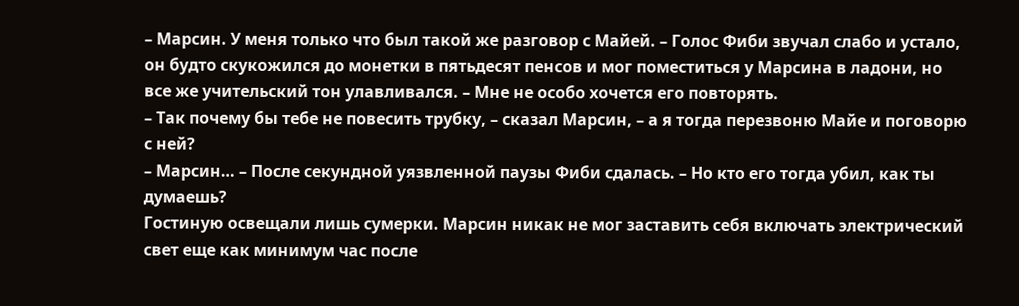– Марсин. У меня только что был такой же разговор с Майей. – Голос Фиби звучал слабо и устало, он будто скукожился до монетки в пятьдесят пенсов и мог поместиться у Марсина в ладони, но все же учительский тон улавливался. – Мне не особо хочется его повторять.
– Так почему бы тебе не повесить трубку, – сказал Марсин, – а я тогда перезвоню Майе и поговорю с ней?
– Марсин… – После секундной уязвленной паузы Фиби сдалась. – Но кто его тогда убил, как ты думаешь?
Гостиную освещали лишь сумерки. Марсин никак не мог заставить себя включать электрический свет еще как минимум час после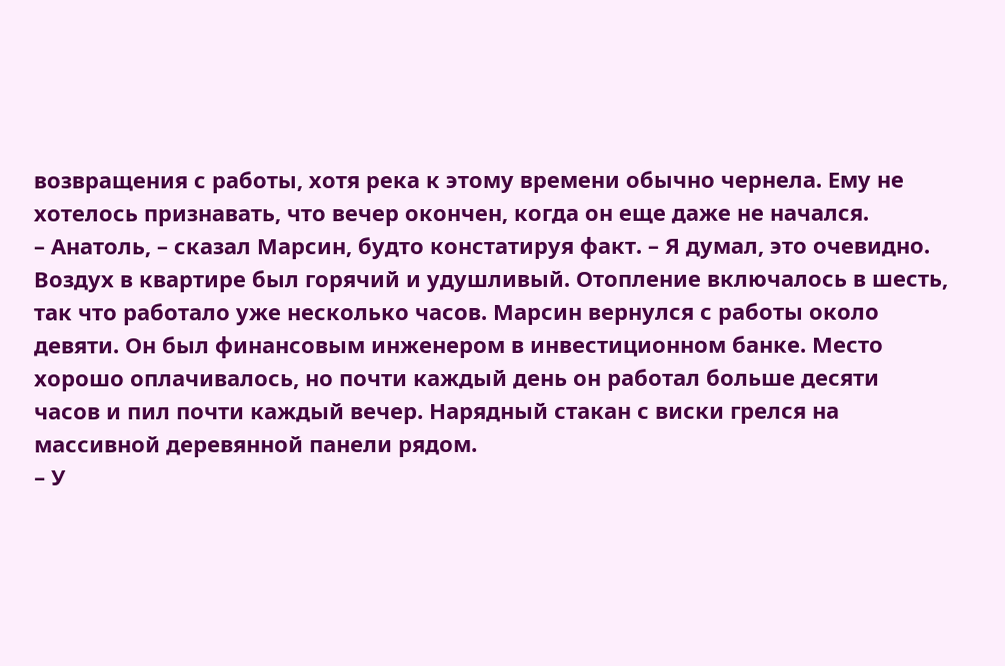возвращения с работы, хотя река к этому времени обычно чернела. Ему не хотелось признавать, что вечер окончен, когда он еще даже не начался.
– Анатоль, – сказал Марсин, будто констатируя факт. – Я думал, это очевидно.
Воздух в квартире был горячий и удушливый. Отопление включалось в шесть, так что работало уже несколько часов. Марсин вернулся с работы около девяти. Он был финансовым инженером в инвестиционном банке. Место хорошо оплачивалось, но почти каждый день он работал больше десяти часов и пил почти каждый вечер. Нарядный стакан с виски грелся на массивной деревянной панели рядом.
– У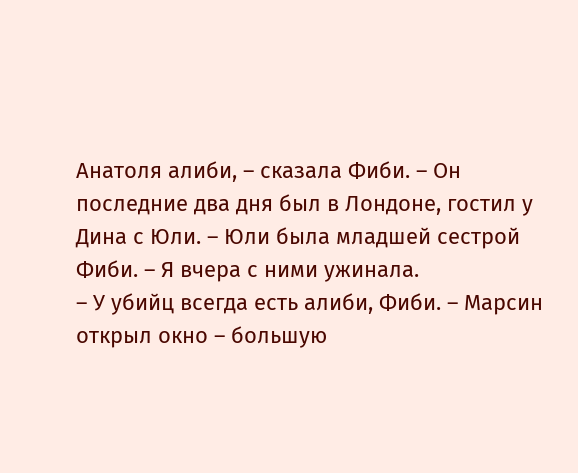Анатоля алиби, – сказала Фиби. – Он последние два дня был в Лондоне, гостил у Дина с Юли. – Юли была младшей сестрой Фиби. – Я вчера с ними ужинала.
– У убийц всегда есть алиби, Фиби. – Марсин открыл окно – большую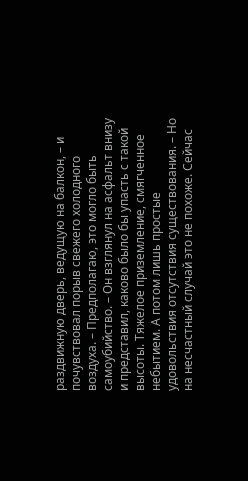раздвижную дверь, ведущую на балкон, – и почувствовал порыв свежего холодного воздуха. – Предполагаю, это могло быть самоубийство. – Он взглянул на асфальт внизу и представил, каково было бы упасть с такой высоты. Тяжелое приземление, смягченное небытием. А потом лишь простые удовольствия отсутствия существования. – Но на несчастный случай это не похоже. Сейчас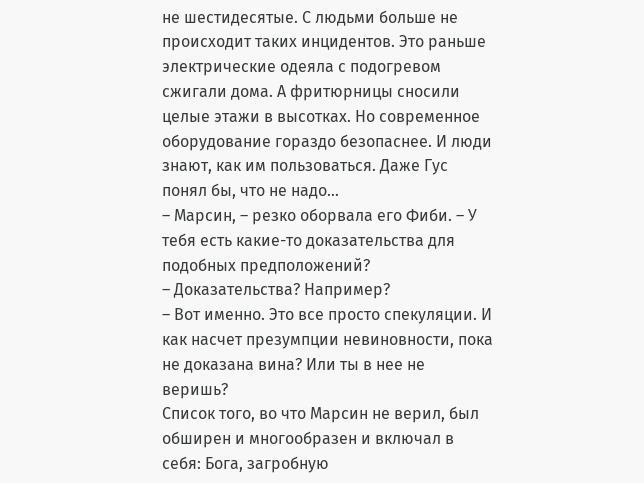не шестидесятые. С людьми больше не происходит таких инцидентов. Это раньше электрические одеяла с подогревом сжигали дома. А фритюрницы сносили целые этажи в высотках. Но современное оборудование гораздо безопаснее. И люди знают, как им пользоваться. Даже Гус понял бы, что не надо…
– Марсин, – резко оборвала его Фиби. – У тебя есть какие-то доказательства для подобных предположений?
– Доказательства? Например?
– Вот именно. Это все просто спекуляции. И как насчет презумпции невиновности, пока не доказана вина? Или ты в нее не веришь?
Список того, во что Марсин не верил, был обширен и многообразен и включал в себя: Бога, загробную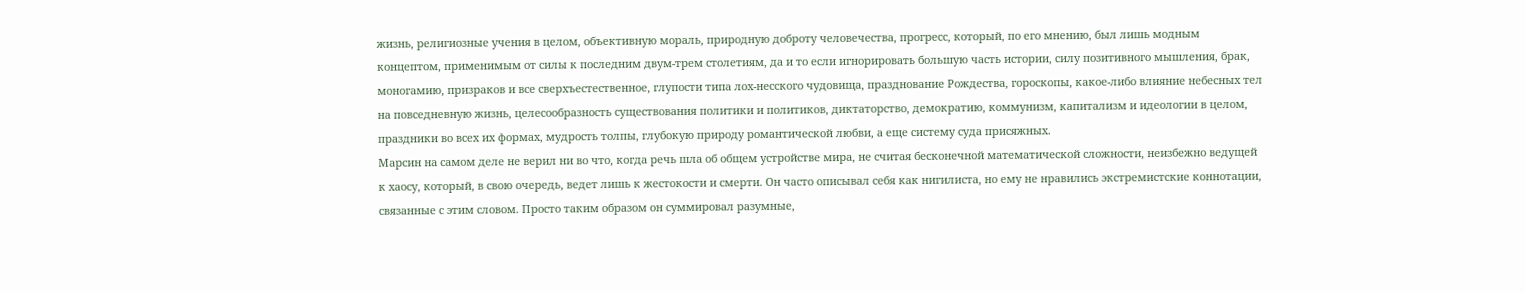жизнь, религиозные учения в целом, объективную мораль, природную доброту человечества, прогресс, который, по его мнению, был лишь модным концептом, применимым от силы к последним двум-трем столетиям, да и то если игнорировать большую часть истории, силу позитивного мышления, брак, моногамию, призраков и все сверхъестественное, глупости типа лох-несского чудовища, празднование Рождества, гороскопы, какое-либо влияние небесных тел на повседневную жизнь, целесообразность существования политики и политиков, диктаторство, демократию, коммунизм, капитализм и идеологии в целом, праздники во всех их формах, мудрость толпы, глубокую природу романтической любви, а еще систему суда присяжных.
Марсин на самом деле не верил ни во что, когда речь шла об общем устройстве мира, не считая бесконечной математической сложности, неизбежно ведущей к хаосу, который, в свою очередь, ведет лишь к жестокости и смерти. Он часто описывал себя как нигилиста, но ему не нравились экстремистские коннотации, связанные с этим словом. Просто таким образом он суммировал разумные,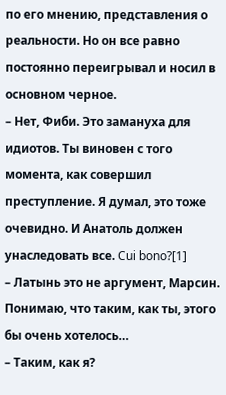по его мнению, представления о реальности. Но он все равно постоянно переигрывал и носил в основном черное.
– Нет, Фиби. Это замануха для идиотов. Ты виновен с того момента, как совершил преступление. Я думал, это тоже очевидно. И Анатоль должен унаследовать все. Cui bono?[1]
– Латынь это не аргумент, Марсин. Понимаю, что таким, как ты, этого бы очень хотелось…
– Таким, как я?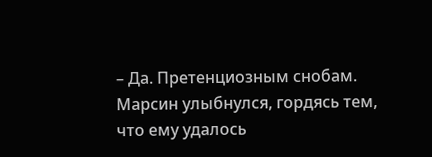– Да. Претенциозным снобам.
Марсин улыбнулся, гордясь тем, что ему удалось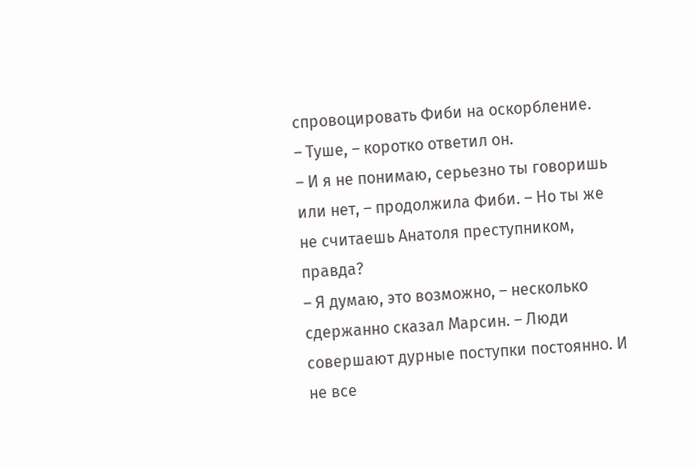спровоцировать Фиби на оскорбление.
– Туше, – коротко ответил он.
– И я не понимаю, серьезно ты говоришь или нет, – продолжила Фиби. – Но ты же не считаешь Анатоля преступником, правда?
– Я думаю, это возможно, – несколько сдержанно сказал Марсин. – Люди совершают дурные поступки постоянно. И не все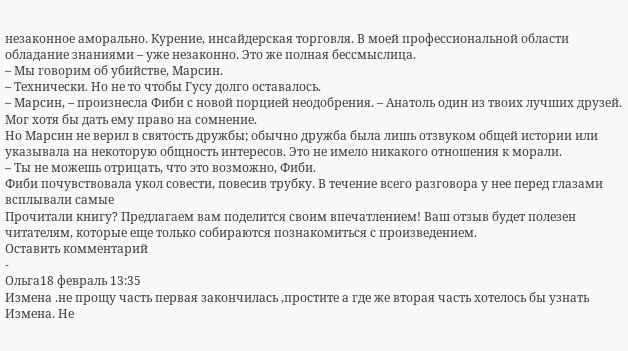незаконное аморально. Курение, инсайдерская торговля. В моей профессиональной области обладание знаниями – уже незаконно. Это же полная бессмыслица.
– Мы говорим об убийстве, Марсин.
– Технически. Но не то чтобы Гусу долго оставалось.
– Марсин, – произнесла Фиби с новой порцией неодобрения. – Анатоль один из твоих лучших друзей. Мог хотя бы дать ему право на сомнение.
Но Марсин не верил в святость дружбы; обычно дружба была лишь отзвуком общей истории или указывала на некоторую общность интересов. Это не имело никакого отношения к морали.
– Ты не можешь отрицать, что это возможно, Фиби.
Фиби почувствовала укол совести, повесив трубку. В течение всего разговора у нее перед глазами всплывали самые
Прочитали книгу? Предлагаем вам поделится своим впечатлением! Ваш отзыв будет полезен читателям, которые еще только собираются познакомиться с произведением.
Оставить комментарий
-
Ольга18 февраль 13:35
Измена .не прощу часть первая закончилась ,простите а где же вторая часть хотелось бы узнать
Измена. Не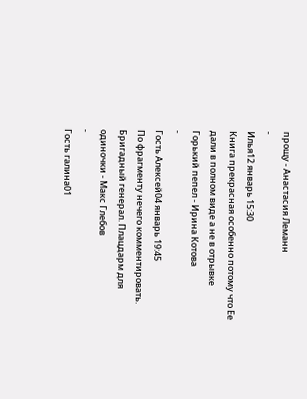прощу - Анастасия Леманн
-
Илья12 январь 15:30
Книга прекрасная особенно потому что Ее дали в полном виде а не в отрывке
Горький пепел - Ирина Котова
-
Гость Алексей04 январь 19:45
По фрагменту нечего комментировать.
Бригадный генерал. Плацдарм для одиночки - Макс Глебов
-
Гость галина01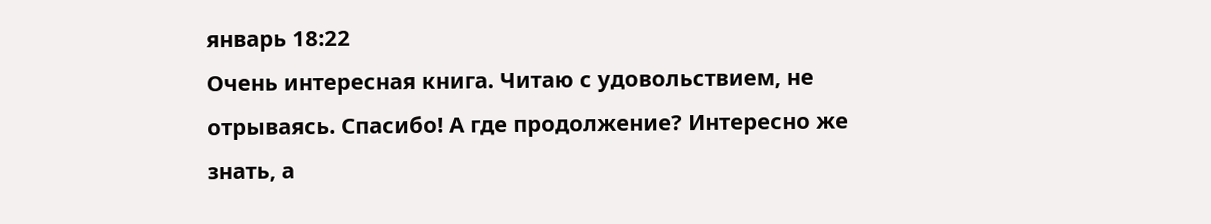январь 18:22
Очень интересная книга. Читаю с удовольствием, не отрываясь. Спасибо! А где продолжение? Интересно же знать, а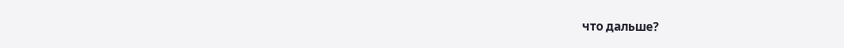что дальше?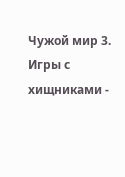Чужой мир 3. Игры с хищниками -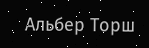Альбер Торш